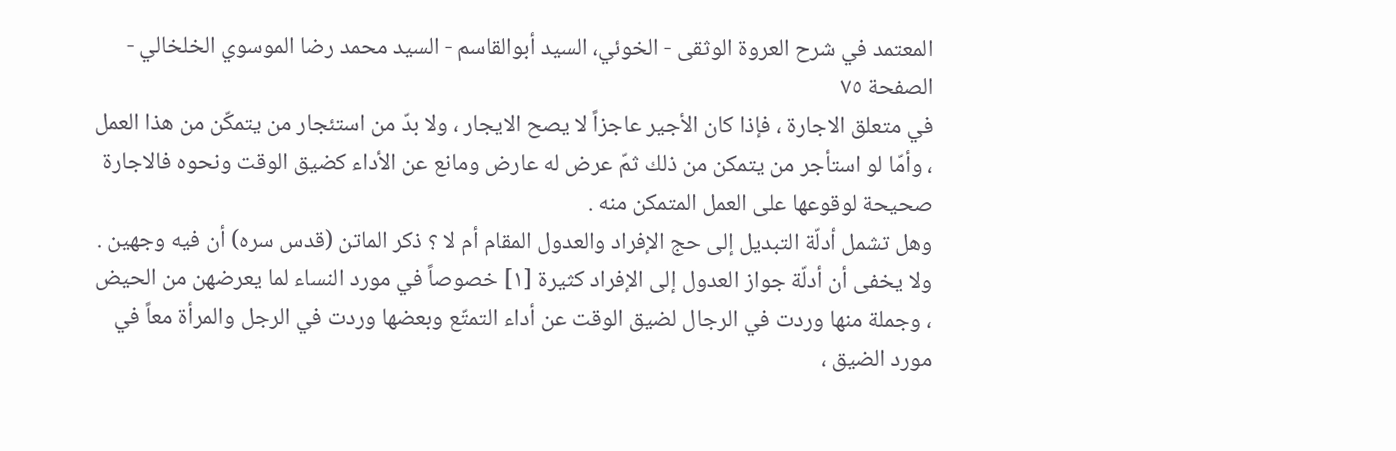المعتمد في شرح العروة الوثقى - الخوئي، السيد أبوالقاسم - السيد محمد رضا الموسوي الخلخالي - الصفحة ٧٥
في متعلق الاجارة ، فإذا كان الأجير عاجزاً لا يصح الايجار ، ولا بدّ من استئجار من يتمكّن من هذا العمل ، وأمّا لو استأجر من يتمكن من ذلك ثمّ عرض له عارض ومانع عن الأداء كضيق الوقت ونحوه فالاجارة صحيحة لوقوعها على العمل المتمكن منه .
وهل تشمل أدلّة التبديل إلى حج الإفراد والعدول المقام أم لا ؟ ذكر الماتن (قدس سره) أن فيه وجهين .
ولا يخفى أن أدلّة جواز العدول إلى الإفراد كثيرة [١] خصوصاً في مورد النساء لما يعرضهن من الحيض ، وجملة منها وردت في الرجال لضيق الوقت عن أداء التمتّع وبعضها وردت في الرجل والمرأة معاً في مورد الضيق ،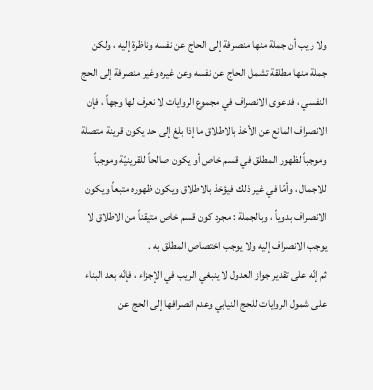ولا ريب أن جملة منها منصرفة إلى الحاج عن نفسه وناظرة إليه ، ولكن جملة منها مطلقة تشمل الحاج عن نفسه وعن غيره وغير منصرفة إلى الحج النفسي ، فدعوى الانصراف في مجموع الروايات لا نعرف لها وجهاً ، فإن الانصراف المانع عن الأخذ بالاطلاق ما إذا بلغ إلى حد يكون قرينة متصلة وموجباً لظهور المطلق في قسم خاص أو يكون صالحاً للقرينيّة وموجباً للاجمال ، وأمّا في غير ذلك فيؤخذ بالاطلاق ويكون ظهوره متبعاً ويكون الانصراف بدوياً ، وبالجملة : مجرد كون قسم خاص متيقناً من الاطلاق لا يوجب الانصراف إليه ولا يوجب اختصاص المطلق به .
ثم إنّه على تقدير جواز العدول لا ينبغي الريب في الإجزاء ، فإنّه بعد البناء على شمول الروايات للحج النيابي وعدم انصرافها إلى الحج عن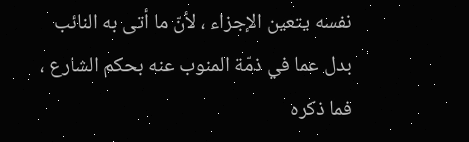نفسه يتعين الإجزاء ، لأنّ ما أتى به النائب بدل عما في ذمّة المنوب عنه بحكم الشارع ، فما ذكره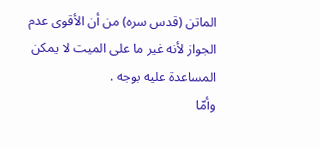الماتن (قدس سره) من أن الأقوى عدم الجواز لأنه غير ما على الميت لا يمكن المساعدة عليه بوجه .
وأمّا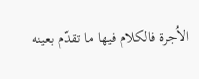الاُجرة فالكلام فيها ما تقدّم بعينه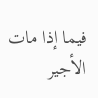فيما إذا مات الأجير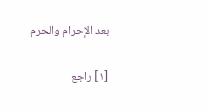بعد الإحرام والحرم

[١] راجع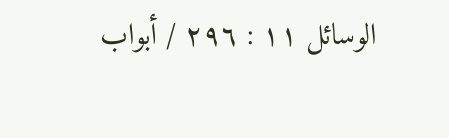الوسائل ١١ : ٢٩٦ / أبواب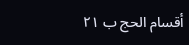أقسام الحج ب ٢١